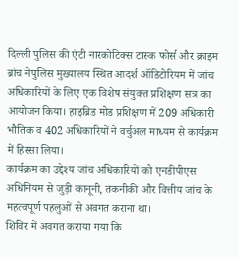दिल्ली पुलिस की एंटी नारकोटिक्स टास्क फोर्स और क्राइम ब्रांच नेपुलिस मुख्यालय स्थित आदर्श ऑडिटोरियम में जांच अधिकारियों के लिए एक विशेष संयुक्त प्रशिक्षण सत्र का आयोजन किया। हाइब्रिड मोड प्रशिक्षण में 209 अधिकारी भौतिक व 402 अधिकारियों ने वर्चुअल माध्यम से कार्यक्रम में हिस्सा लिया।
कार्यक्रम का उद्देश्य जांच अधिकारियों को एनडीपीएस अधिनियम से जुड़ी कानूनी, तकनीकी और वित्तीय जांच के महत्वपूर्ण पहलुओं से अवगत कराना था।
शिविर में अवगत कराया गया कि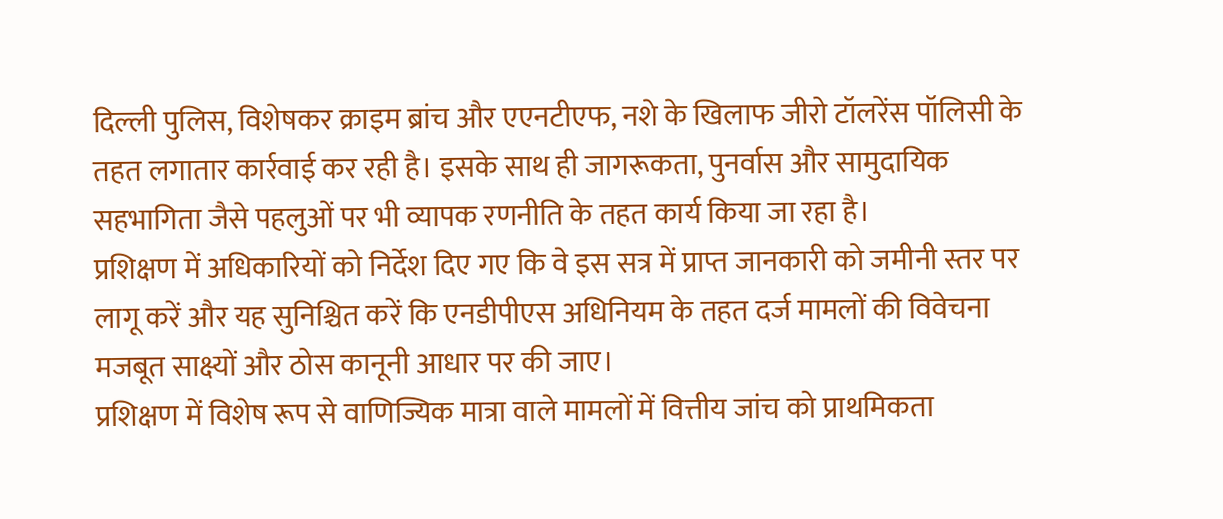दिल्ली पुलिस, विशेषकर क्राइम ब्रांच और एएनटीएफ, नशे के खिलाफ जीरो टॉलरेंस पॉलिसी के तहत लगातार कार्रवाई कर रही है। इसके साथ ही जागरूकता, पुनर्वास और सामुदायिक सहभागिता जैसे पहलुओं पर भी व्यापक रणनीति के तहत कार्य किया जा रहा है।
प्रशिक्षण में अधिकारियों को निर्देश दिए गए कि वे इस सत्र में प्राप्त जानकारी को जमीनी स्तर पर लागू करें और यह सुनिश्चित करें कि एनडीपीएस अधिनियम के तहत दर्ज मामलों की विवेचना मजबूत साक्ष्यों और ठोस कानूनी आधार पर की जाए।
प्रशिक्षण में विशेष रूप से वाणिज्यिक मात्रा वाले मामलों में वित्तीय जांच को प्राथमिकता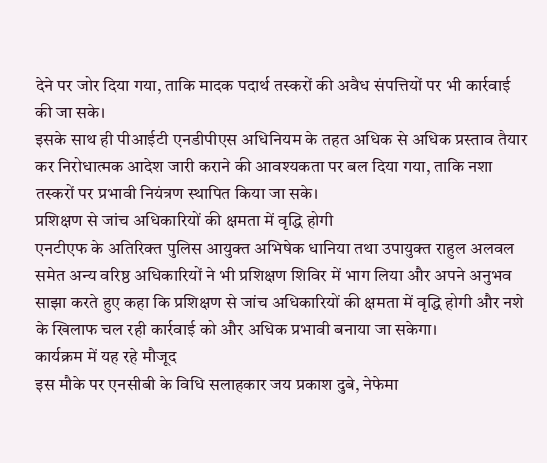देने पर जोर दिया गया, ताकि मादक पदार्थ तस्करों की अवैध संपत्तियों पर भी कार्रवाई की जा सके।
इसके साथ ही पीआईटी एनडीपीएस अधिनियम के तहत अधिक से अधिक प्रस्ताव तैयार कर निरोधात्मक आदेश जारी कराने की आवश्यकता पर बल दिया गया, ताकि नशा तस्करों पर प्रभावी नियंत्रण स्थापित किया जा सके।
प्रशिक्षण से जांच अधिकारियों की क्षमता में वृद्धि होगी
एनटीएफ के अतिरिक्त पुलिस आयुक्त अभिषेक धानिया तथा उपायुक्त राहुल अलवल समेत अन्य वरिष्ठ अधिकारियों ने भी प्रशिक्षण शिविर में भाग लिया और अपने अनुभव साझा करते हुए कहा कि प्रशिक्षण से जांच अधिकारियों की क्षमता में वृद्धि होगी और नशे के खिलाफ चल रही कार्रवाई को और अधिक प्रभावी बनाया जा सकेगा।
कार्यक्रम में यह रहे मौजूद
इस मौके पर एनसीबी के विधि सलाहकार जय प्रकाश दुबे, नेफेमा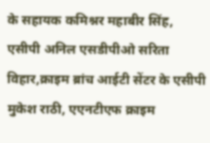के सहायक कमिश्नर महाबीर सिंह, एसीपी अनिल एसडीपीओ सरिता विहार,क्राइम ब्रांच आईटी सेंटर के एसीपी मुकेश राठी, एएनटीएफ क्राइम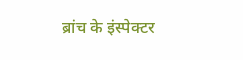ब्रांच के इंस्पेक्टर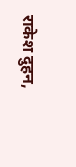राकेश दुहन,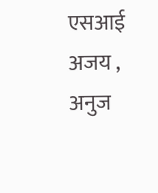एसआई अजय , अनुज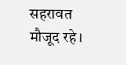सहरावत मौजूद रहे।